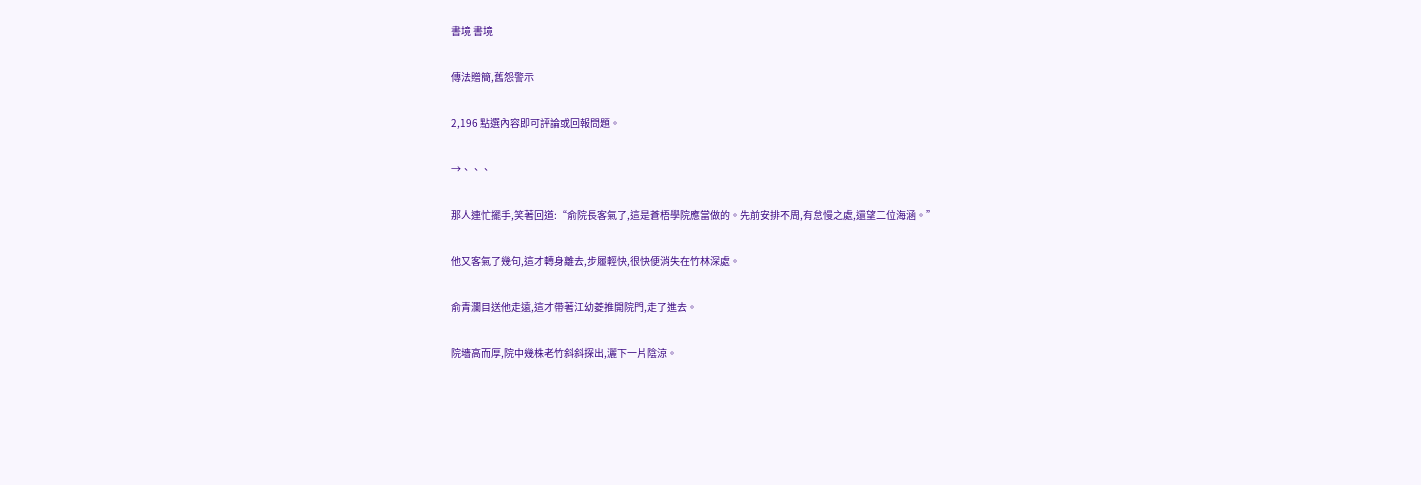書境 書境

傳法贈簡,舊怨警示

2,196 點選內容即可評論或回報問題。

→、、、

那人連忙擺手,笑著回道:“俞院長客氣了,這是蒼梧學院應當做的。先前安排不周,有怠慢之處,還望二位海涵。”

他又客氣了幾句,這才轉身離去,步履輕快,很快便消失在竹林深處。

俞青瀾目送他走遠,這才帶著江幼菱推開院門,走了進去。

院墻高而厚,院中幾株老竹斜斜探出,灑下一片陰涼。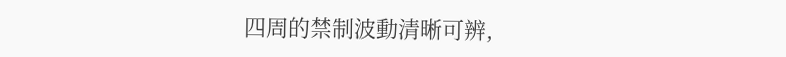四周的禁制波動清晰可辨,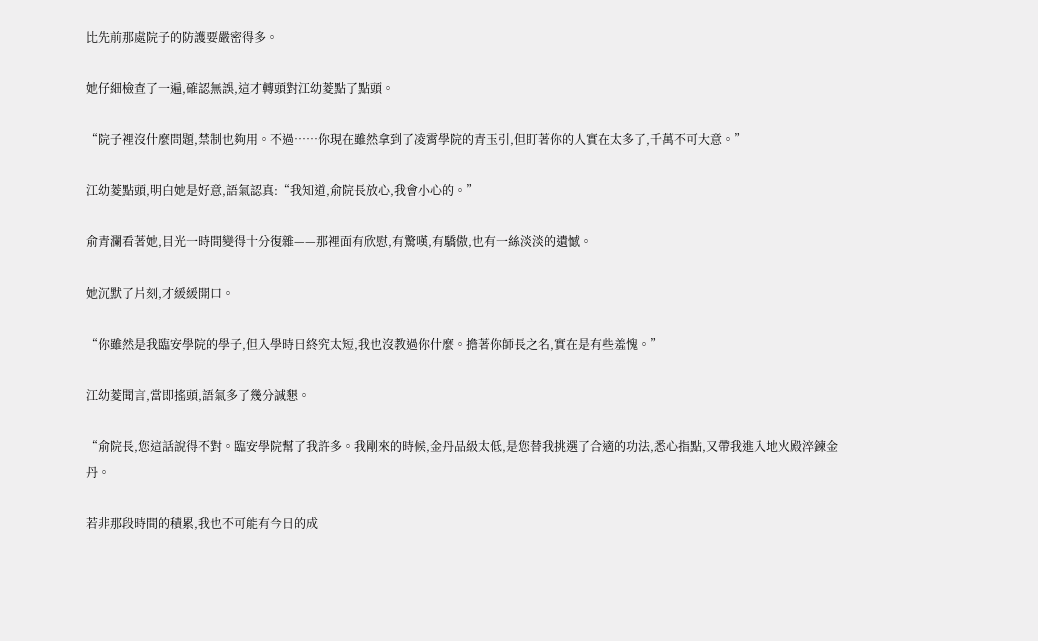比先前那處院子的防護要嚴密得多。

她仔細檢查了一遍,確認無誤,這才轉頭對江幼菱點了點頭。

“院子裡沒什麼問題,禁制也夠用。不過……你現在雖然拿到了凌霄學院的青玉引,但盯著你的人實在太多了,千萬不可大意。”

江幼菱點頭,明白她是好意,語氣認真:“我知道,俞院長放心,我會小心的。”

俞青瀾看著她,目光一時間變得十分復雜——那裡面有欣慰,有驚嘆,有驕傲,也有一絲淡淡的遺憾。

她沉默了片刻,才緩緩開口。

“你雖然是我臨安學院的學子,但入學時日終究太短,我也沒教過你什麼。擔著你師長之名,實在是有些羞愧。”

江幼菱聞言,當即搖頭,語氣多了幾分誠懇。

“俞院長,您這話說得不對。臨安學院幫了我許多。我剛來的時候,金丹品級太低,是您替我挑選了合適的功法,悉心指點,又帶我進入地火殿淬鍊金丹。

若非那段時間的積累,我也不可能有今日的成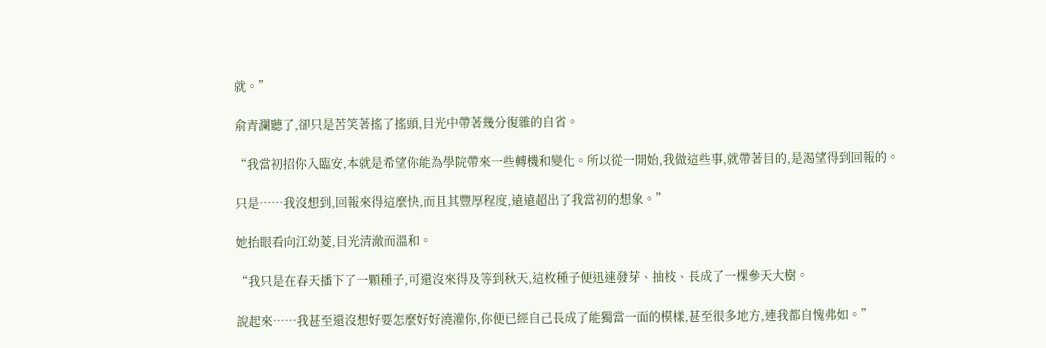就。”

俞青瀾聽了,卻只是苦笑著搖了搖頭,目光中帶著幾分復雜的自省。

“我當初招你入臨安,本就是希望你能為學院帶來一些轉機和變化。所以從一開始,我做這些事,就帶著目的,是渴望得到回報的。

只是……我沒想到,回報來得這麼快,而且其豐厚程度,遠遠超出了我當初的想象。”

她抬眼看向江幼菱,目光清澈而溫和。

“我只是在春天播下了一顆種子,可還沒來得及等到秋天,這枚種子便迅速發芽、抽枝、長成了一棵參天大樹。

說起來……我甚至還沒想好要怎麼好好澆灌你,你便已經自己長成了能獨當一面的模樣,甚至很多地方,連我都自愧弗如。”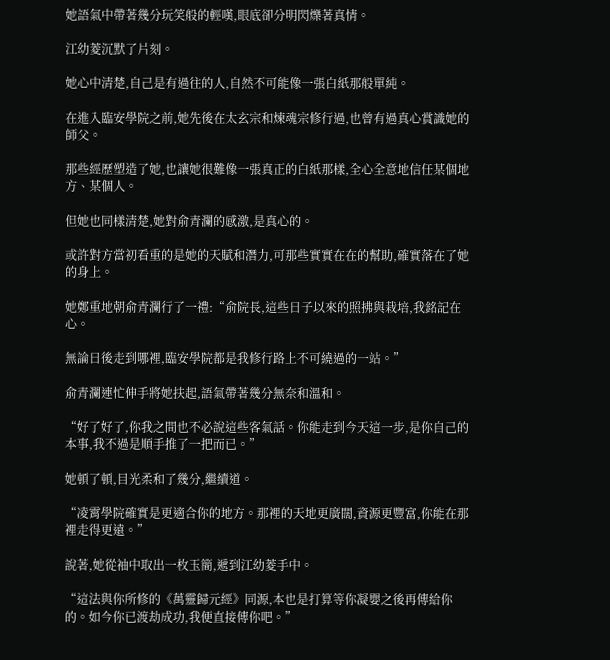她語氣中帶著幾分玩笑般的輕嘆,眼底卻分明閃爍著真情。

江幼菱沉默了片刻。

她心中清楚,自己是有過往的人,自然不可能像一張白紙那般單純。

在進入臨安學院之前,她先後在太玄宗和煉魂宗修行過,也曾有過真心賞識她的師父。

那些經歷塑造了她,也讓她很難像一張真正的白紙那樣,全心全意地信任某個地方、某個人。

但她也同樣清楚,她對俞青瀾的感激,是真心的。

或許對方當初看重的是她的天賦和潛力,可那些實實在在的幫助,確實落在了她的身上。

她鄭重地朝俞青瀾行了一禮:“俞院長,這些日子以來的照拂與栽培,我銘記在心。

無論日後走到哪裡,臨安學院都是我修行路上不可繞過的一站。”

俞青瀾連忙伸手將她扶起,語氣帶著幾分無奈和溫和。

“好了好了,你我之間也不必說這些客氣話。你能走到今天這一步,是你自己的本事,我不過是順手推了一把而已。”

她頓了頓,目光柔和了幾分,繼續道。

“凌霄學院確實是更適合你的地方。那裡的天地更廣闊,資源更豐富,你能在那裡走得更遠。”

說著,她從袖中取出一枚玉簡,遞到江幼菱手中。

“這法與你所修的《萬靈歸元經》同源,本也是打算等你凝嬰之後再傳給你的。如今你已渡劫成功,我便直接傳你吧。”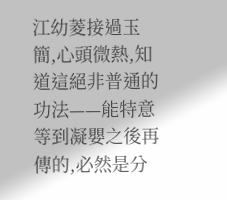江幼菱接過玉簡,心頭微熱,知道這絕非普通的功法——能特意等到凝嬰之後再傳的,必然是分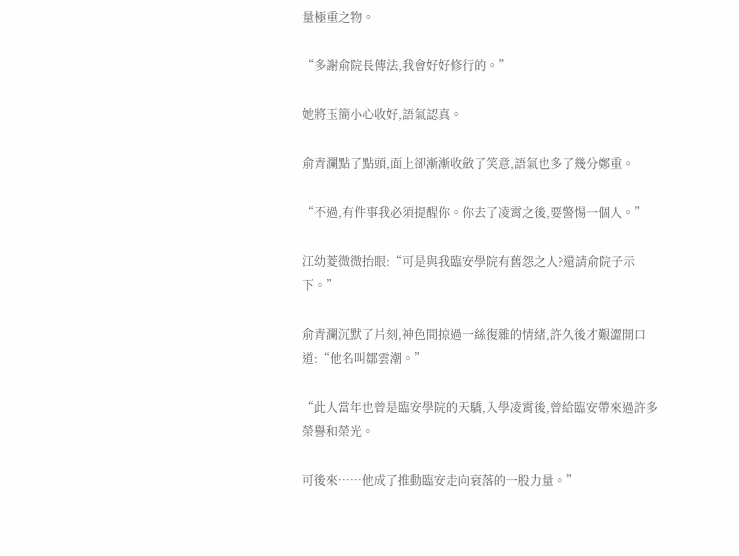量極重之物。

“多謝俞院長傳法,我會好好修行的。”

她將玉簡小心收好,語氣認真。

俞青瀾點了點頭,面上卻漸漸收斂了笑意,語氣也多了幾分鄭重。

“不過,有件事我必須提醒你。你去了凌霄之後,要警惕一個人。”

江幼菱微微抬眼:“可是與我臨安學院有舊怨之人?還請俞院子示下。”

俞青瀾沉默了片刻,神色間掠過一絲復雜的情緒,許久後才艱澀開口道:“他名叫鄒雲潮。”

“此人當年也曾是臨安學院的天驕,入學凌霄後,曾給臨安帶來過許多榮譽和榮光。

可後來……他成了推動臨安走向衰落的一股力量。”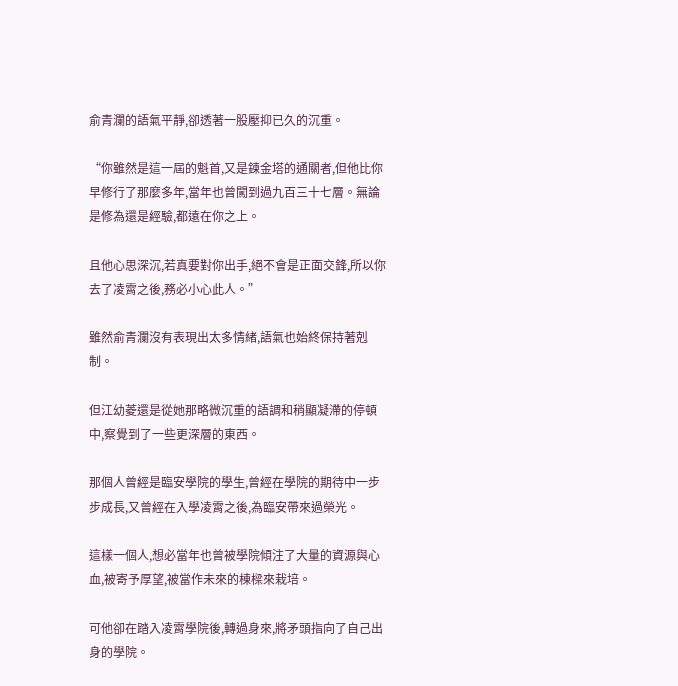俞青瀾的語氣平靜,卻透著一股壓抑已久的沉重。

“你雖然是這一屆的魁首,又是鍊金塔的通關者,但他比你早修行了那麼多年,當年也曾闖到過九百三十七層。無論是修為還是經驗,都遠在你之上。

且他心思深沉,若真要對你出手,絕不會是正面交鋒,所以你去了凌霄之後,務必小心此人。”

雖然俞青瀾沒有表現出太多情緒,語氣也始終保持著剋制。

但江幼菱還是從她那略微沉重的語調和稍顯凝滯的停頓中,察覺到了一些更深層的東西。

那個人曾經是臨安學院的學生,曾經在學院的期待中一步步成長,又曾經在入學凌霄之後,為臨安帶來過榮光。

這樣一個人,想必當年也曾被學院傾注了大量的資源與心血,被寄予厚望,被當作未來的棟樑來栽培。

可他卻在踏入凌霄學院後,轉過身來,將矛頭指向了自己出身的學院。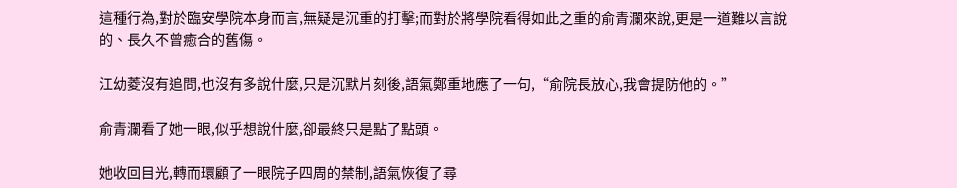這種行為,對於臨安學院本身而言,無疑是沉重的打擊;而對於將學院看得如此之重的俞青瀾來說,更是一道難以言說的、長久不曾癒合的舊傷。

江幼菱沒有追問,也沒有多說什麼,只是沉默片刻後,語氣鄭重地應了一句,“俞院長放心,我會提防他的。”

俞青瀾看了她一眼,似乎想說什麼,卻最終只是點了點頭。

她收回目光,轉而環顧了一眼院子四周的禁制,語氣恢復了尋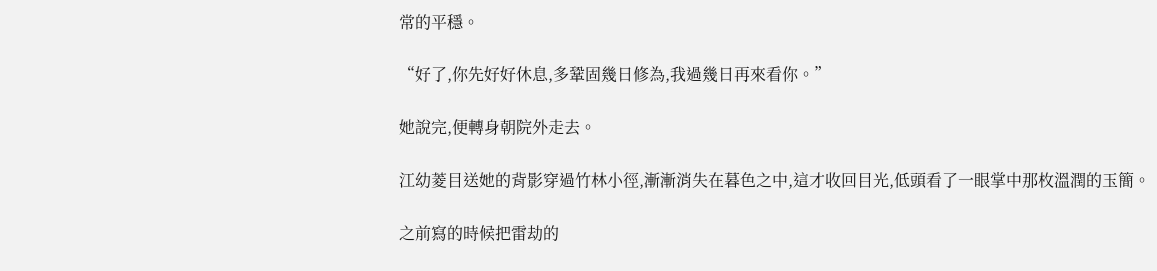常的平穩。

“好了,你先好好休息,多鞏固幾日修為,我過幾日再來看你。”

她說完,便轉身朝院外走去。

江幼菱目送她的背影穿過竹林小徑,漸漸消失在暮色之中,這才收回目光,低頭看了一眼掌中那枚溫潤的玉簡。

之前寫的時候把雷劫的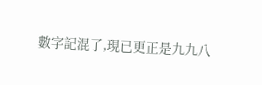數字記混了,現已更正是九九八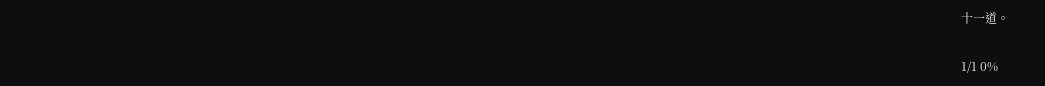十一道。

1/1 0%